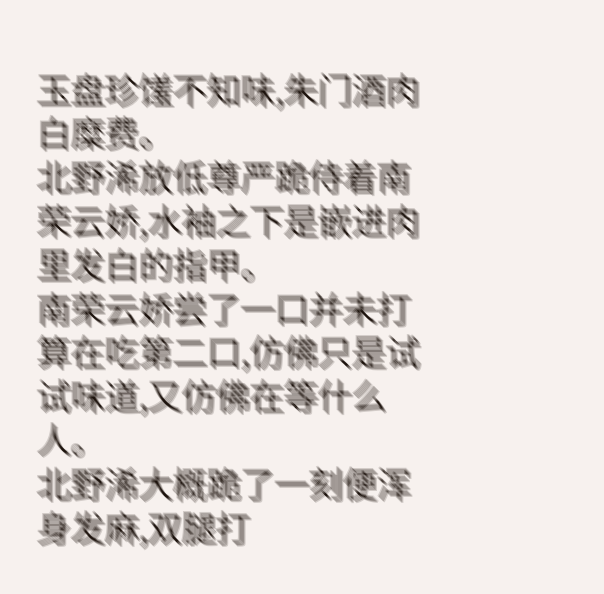玉盘珍馐不知味,朱门酒肉白糜费。
北野浠放低尊严跪侍着南荣云娇,水袖之下是嵌进肉里发白的指甲。
南荣云娇尝了一口并未打算在吃第二口,仿佛只是试试味道,又仿佛在等什么人。
北野浠大概跪了一刻便浑身发麻,双腿打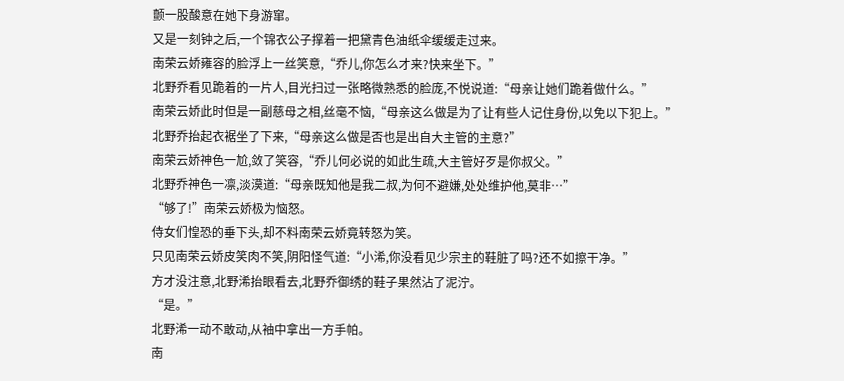颤一股酸意在她下身游窜。
又是一刻钟之后,一个锦衣公子撑着一把黛青色油纸伞缓缓走过来。
南荣云娇雍容的脸浮上一丝笑意,“乔儿,你怎么才来?快来坐下。”
北野乔看见跪着的一片人,目光扫过一张略微熟悉的脸庞,不悦说道:“母亲让她们跪着做什么。”
南荣云娇此时但是一副慈母之相,丝毫不恼,“母亲这么做是为了让有些人记住身份,以免以下犯上。”
北野乔抬起衣裾坐了下来,“母亲这么做是否也是出自大主管的主意?”
南荣云娇神色一尬,敛了笑容,“乔儿何必说的如此生疏,大主管好歹是你叔父。”
北野乔神色一凛,淡漠道:“母亲既知他是我二叔,为何不避嫌,处处维护他,莫非…”
“够了!”南荣云娇极为恼怒。
侍女们惶恐的垂下头,却不料南荣云娇竟转怒为笑。
只见南荣云娇皮笑肉不笑,阴阳怪气道:“小浠,你没看见少宗主的鞋脏了吗?还不如擦干净。”
方才没注意,北野浠抬眼看去,北野乔御绣的鞋子果然沾了泥泞。
“是。”
北野浠一动不敢动,从袖中拿出一方手帕。
南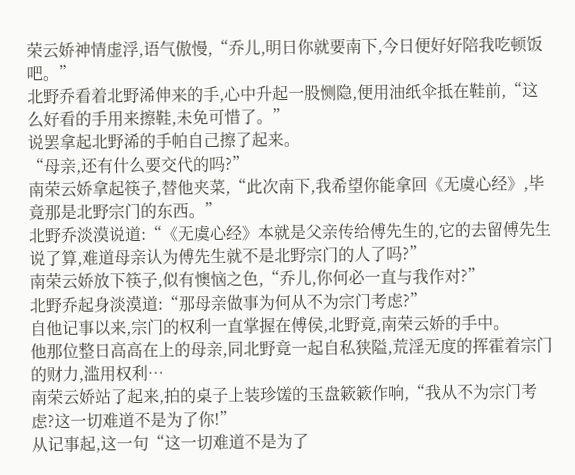荣云娇神情虚浮,语气傲慢,“乔儿,明日你就要南下,今日便好好陪我吃顿饭吧。”
北野乔看着北野浠伸来的手,心中升起一股恻隐,便用油纸伞抵在鞋前,“这么好看的手用来擦鞋,未免可惜了。”
说罢拿起北野浠的手帕自己擦了起来。
“母亲,还有什么要交代的吗?”
南荣云娇拿起筷子,替他夹菜,“此次南下,我希望你能拿回《无虞心经》,毕竟那是北野宗门的东西。”
北野乔淡漠说道:“《无虞心经》本就是父亲传给傅先生的,它的去留傅先生说了算,难道母亲认为傅先生就不是北野宗门的人了吗?”
南荣云娇放下筷子,似有懊恼之色,“乔儿,你何必一直与我作对?”
北野乔起身淡漠道:“那母亲做事为何从不为宗门考虑?”
自他记事以来,宗门的权利一直掌握在傅侯,北野竟,南荣云娇的手中。
他那位整日高高在上的母亲,同北野竟一起自私狭隘,荒淫无度的挥霍着宗门的财力,滥用权利…
南荣云娇站了起来,拍的桌子上装珍馐的玉盘簌簌作响,“我从不为宗门考虑?这一切难道不是为了你!”
从记事起,这一句“这一切难道不是为了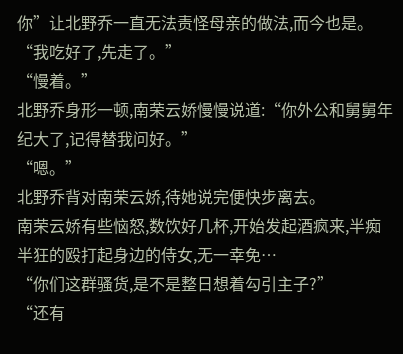你”让北野乔一直无法责怪母亲的做法,而今也是。
“我吃好了,先走了。”
“慢着。”
北野乔身形一顿,南荣云娇慢慢说道:“你外公和舅舅年纪大了,记得替我问好。”
“嗯。”
北野乔背对南荣云娇,待她说完便快步离去。
南荣云娇有些恼怒,数饮好几杯,开始发起酒疯来,半痴半狂的殴打起身边的侍女,无一幸免…
“你们这群骚货,是不是整日想着勾引主子?”
“还有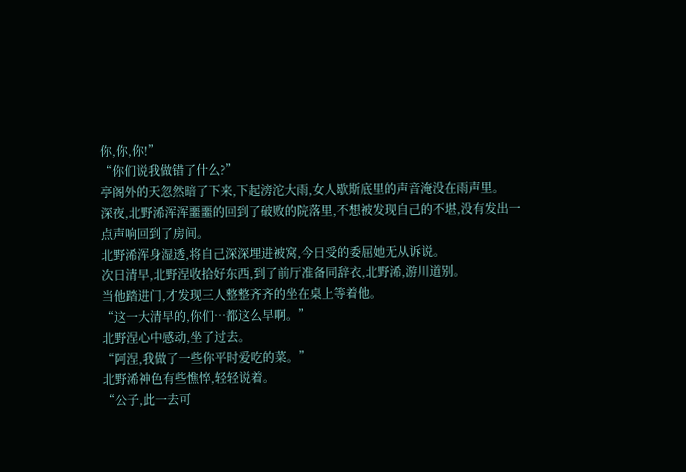你,你,你!”
“你们说我做错了什么?”
亭阁外的天忽然暗了下来,下起滂沱大雨,女人歇斯底里的声音淹没在雨声里。
深夜,北野浠浑浑噩噩的回到了破败的院落里,不想被发现自己的不堪,没有发出一点声响回到了房间。
北野浠浑身湿透,将自己深深埋进被窝,今日受的委屈她无从诉说。
次日清早,北野涅收拾好东西,到了前厅准备同辞衣,北野浠,游川道别。
当他踏进门,才发现三人整整齐齐的坐在桌上等着他。
“这一大清早的,你们…都这么早啊。”
北野涅心中感动,坐了过去。
“阿涅,我做了一些你平时爱吃的菜。”
北野浠神色有些憔悴,轻轻说着。
“公子,此一去可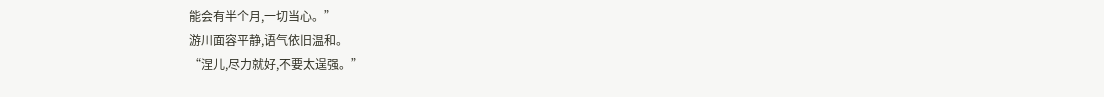能会有半个月,一切当心。”
游川面容平静,语气依旧温和。
“涅儿,尽力就好,不要太逞强。”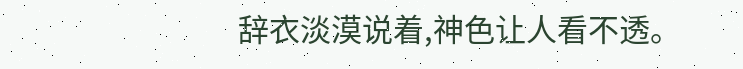辞衣淡漠说着,神色让人看不透。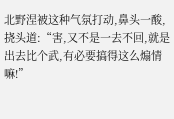北野涅被这种气氛打动,鼻头一酸,挠头道:“害,又不是一去不回,就是出去比个武,有必要搞得这么煽情嘛!”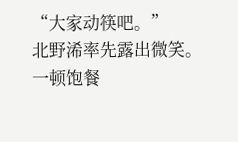“大家动筷吧。”
北野浠率先露出微笑。
一顿饱餐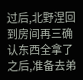过后,北野涅回到房间再三确认东西全拿了之后,准备去弟